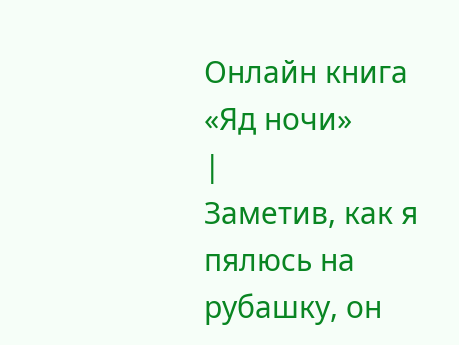Онлайн книга «Яд ночи»
|
Заметив, как я пялюсь на рубашку, он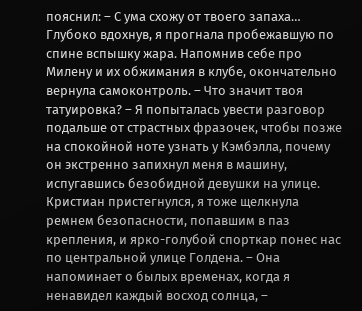пояснил: – С ума схожу от твоего запаха… Глубоко вдохнув, я прогнала пробежавшую по спине вспышку жара. Напомнив себе про Милену и их обжимания в клубе, окончательно вернула самоконтроль. – Что значит твоя татуировка? – Я попыталась увести разговор подальше от страстных фразочек, чтобы позже на спокойной ноте узнать у Кэмбэлла, почему он экстренно запихнул меня в машину, испугавшись безобидной девушки на улице. Кристиан пристегнулся, я тоже щелкнула ремнем безопасности, попавшим в паз крепления, и ярко-голубой спорткар понес нас по центральной улице Голдена. – Она напоминает о былых временах, когда я ненавидел каждый восход солнца, –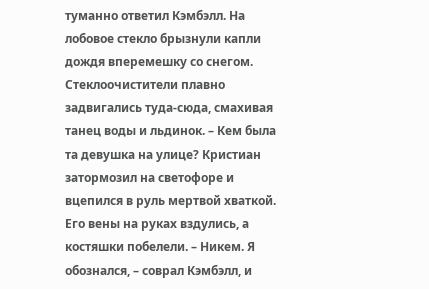туманно ответил Кэмбэлл. На лобовое стекло брызнули капли дождя вперемешку со снегом. Стеклоочистители плавно задвигались туда-сюда, смахивая танец воды и льдинок. – Кем была та девушка на улице? Кристиан затормозил на светофоре и вцепился в руль мертвой хваткой. Его вены на руках вздулись, а костяшки побелели. – Никем. Я обознался, – соврал Кэмбэлл, и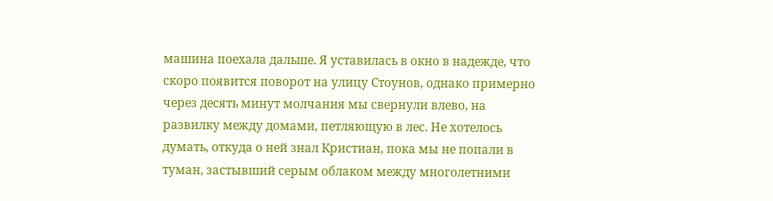машина поехала дальше. Я уставилась в окно в надежде, что скоро появится поворот на улицу Стоунов, однако примерно через десять минут молчания мы свернули влево, на развилку между домами, петляющую в лес. Не хотелось думать, откуда о ней знал Кристиан, пока мы не попали в туман, застывший серым облаком между многолетними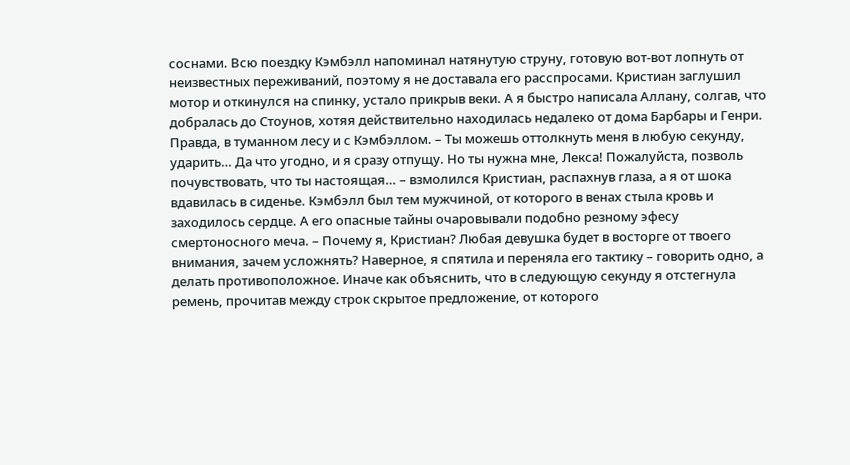соснами. Всю поездку Кэмбэлл напоминал натянутую струну, готовую вот-вот лопнуть от неизвестных переживаний, поэтому я не доставала его расспросами. Кристиан заглушил мотор и откинулся на спинку, устало прикрыв веки. А я быстро написала Аллану, солгав, что добралась до Стоунов, хотяя действительно находилась недалеко от дома Барбары и Генри. Правда, в туманном лесу и с Кэмбэллом. – Ты можешь оттолкнуть меня в любую секунду, ударить… Да что угодно, и я сразу отпущу. Но ты нужна мне, Лекса! Пожалуйста, позволь почувствовать, что ты настоящая… – взмолился Кристиан, распахнув глаза, а я от шока вдавилась в сиденье. Кэмбэлл был тем мужчиной, от которого в венах стыла кровь и заходилось сердце. А его опасные тайны очаровывали подобно резному эфесу смертоносного меча. – Почему я, Кристиан? Любая девушка будет в восторге от твоего внимания, зачем усложнять? Наверное, я спятила и переняла его тактику – говорить одно, а делать противоположное. Иначе как объяснить, что в следующую секунду я отстегнула ремень, прочитав между строк скрытое предложение, от которого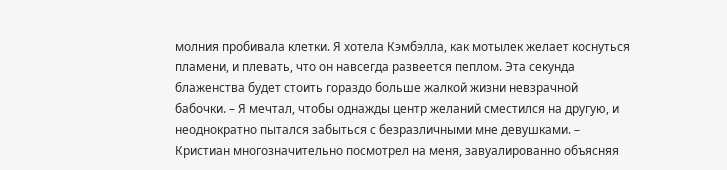молния пробивала клетки. Я хотела Кэмбэлла, как мотылек желает коснуться пламени, и плевать, что он навсегда развеется пеплом. Эта секунда блаженства будет стоить гораздо больше жалкой жизни невзрачной бабочки. – Я мечтал, чтобы однажды центр желаний сместился на другую, и неоднократно пытался забыться с безразличными мне девушками. – Кристиан многозначительно посмотрел на меня, завуалированно объясняя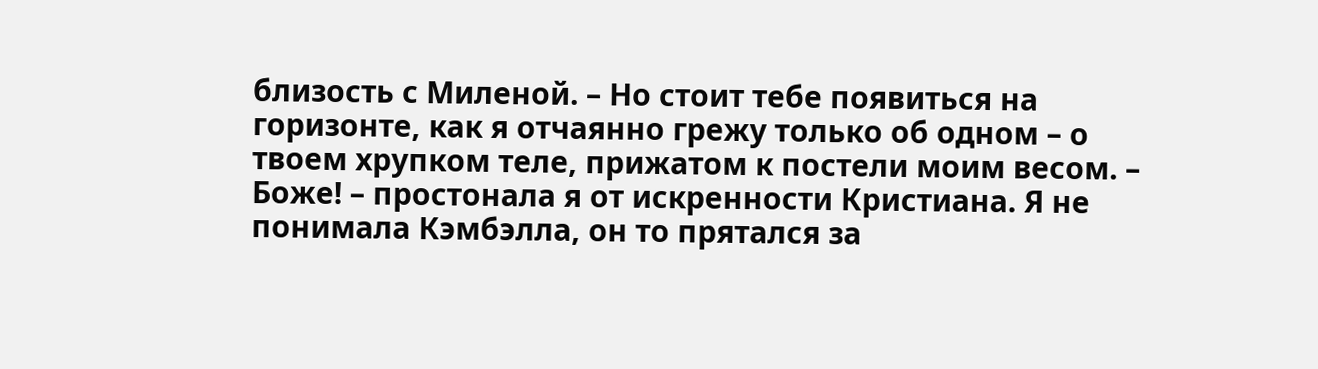близость с Миленой. – Но стоит тебе появиться на горизонте, как я отчаянно грежу только об одном – о твоем хрупком теле, прижатом к постели моим весом. – Боже! – простонала я от искренности Кристиана. Я не понимала Кэмбэлла, он то прятался за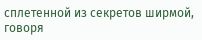сплетенной из секретов ширмой, говоря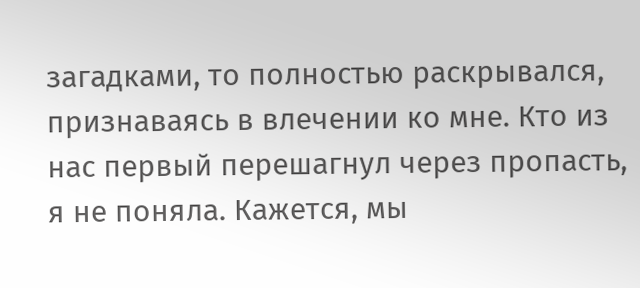загадками, то полностью раскрывался, признаваясь в влечении ко мне. Кто из нас первый перешагнул через пропасть, я не поняла. Кажется, мы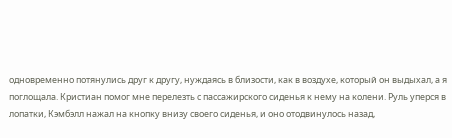одновременно потянулись друг к другу, нуждаясь в близости, как в воздухе, который он выдыхал, а я поглощала. Кристиан помог мне перелезть с пассажирского сиденья к нему на колени. Руль уперся в лопатки, Кэмбэлл нажал на кнопку внизу своего сиденья, и оно отодвинулось назад,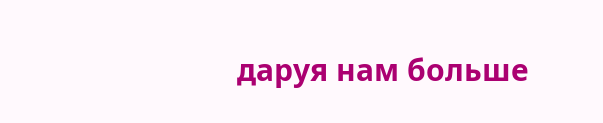даруя нам больше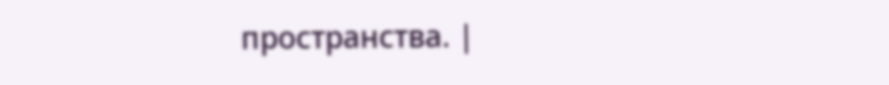пространства. |